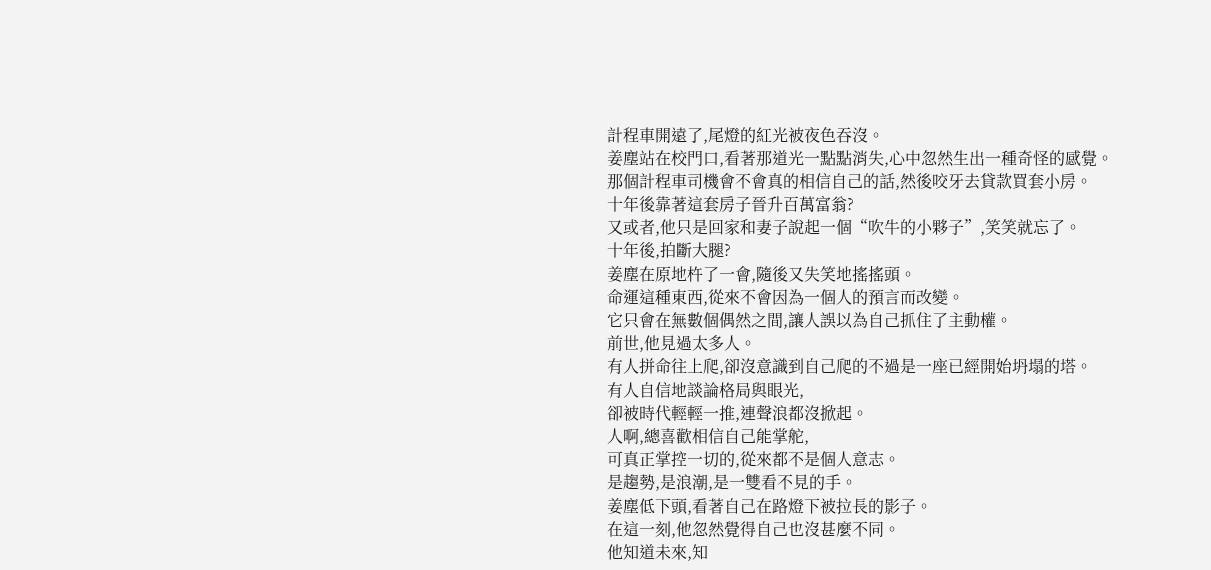計程車開遠了,尾燈的紅光被夜色吞沒。
姜塵站在校門口,看著那道光一點點消失,心中忽然生出一種奇怪的感覺。
那個計程車司機會不會真的相信自己的話,然後咬牙去貸款買套小房。
十年後靠著這套房子晉升百萬富翁?
又或者,他只是回家和妻子說起一個“吹牛的小夥子”,笑笑就忘了。
十年後,拍斷大腿?
姜塵在原地杵了一會,隨後又失笑地搖搖頭。
命運這種東西,從來不會因為一個人的預言而改變。
它只會在無數個偶然之間,讓人誤以為自己抓住了主動權。
前世,他見過太多人。
有人拼命往上爬,卻沒意識到自己爬的不過是一座已經開始坍塌的塔。
有人自信地談論格局與眼光,
卻被時代輕輕一推,連聲浪都沒掀起。
人啊,總喜歡相信自己能掌舵,
可真正掌控一切的,從來都不是個人意志。
是趨勢,是浪潮,是一雙看不見的手。
姜塵低下頭,看著自己在路燈下被拉長的影子。
在這一刻,他忽然覺得自己也沒甚麼不同。
他知道未來,知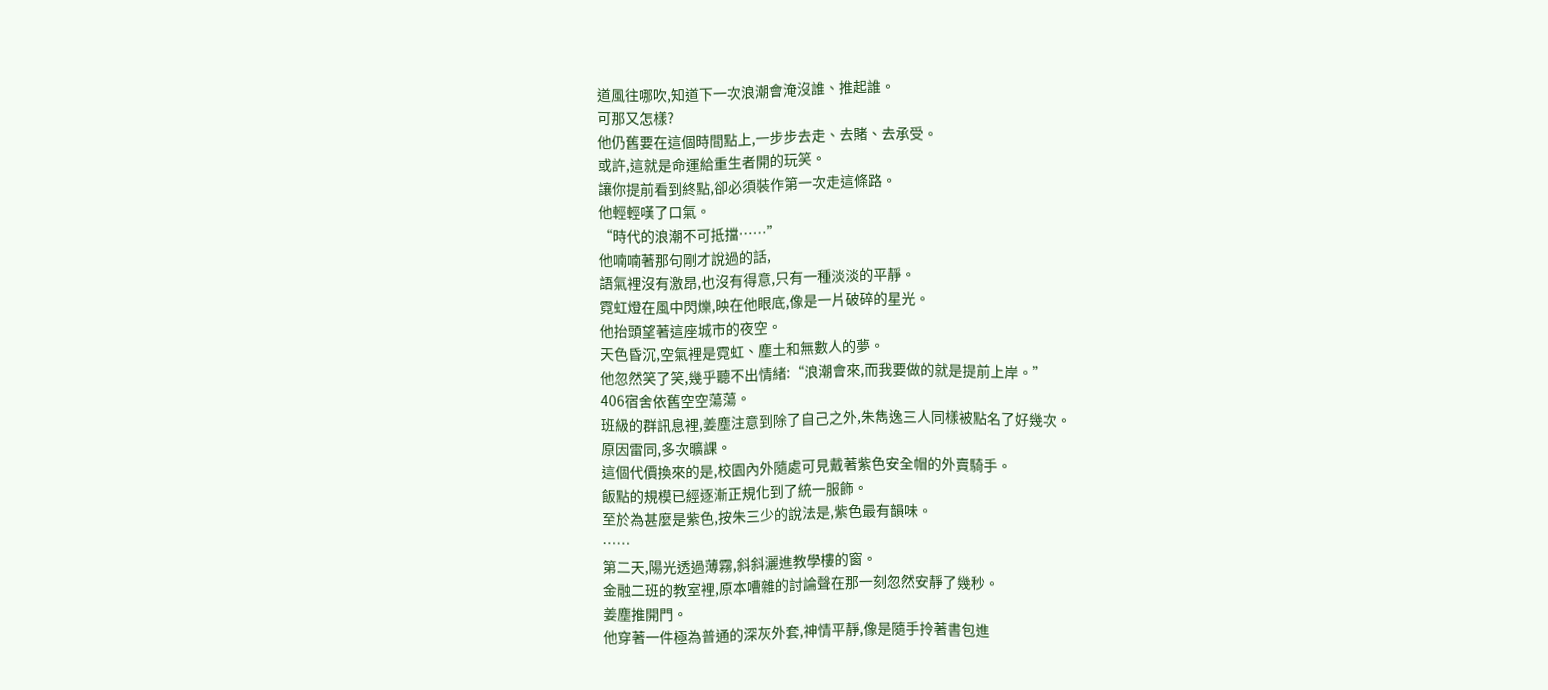道風往哪吹,知道下一次浪潮會淹沒誰、推起誰。
可那又怎樣?
他仍舊要在這個時間點上,一步步去走、去賭、去承受。
或許,這就是命運給重生者開的玩笑。
讓你提前看到終點,卻必須裝作第一次走這條路。
他輕輕嘆了口氣。
“時代的浪潮不可抵擋……”
他喃喃著那句剛才說過的話,
語氣裡沒有激昂,也沒有得意,只有一種淡淡的平靜。
霓虹燈在風中閃爍,映在他眼底,像是一片破碎的星光。
他抬頭望著這座城市的夜空。
天色昏沉,空氣裡是霓虹、塵土和無數人的夢。
他忽然笑了笑,幾乎聽不出情緒:“浪潮會來,而我要做的就是提前上岸。”
406宿舍依舊空空蕩蕩。
班級的群訊息裡,姜塵注意到除了自己之外,朱雋逸三人同樣被點名了好幾次。
原因雷同,多次曠課。
這個代價換來的是,校園內外隨處可見戴著紫色安全帽的外賣騎手。
飯點的規模已經逐漸正規化到了統一服飾。
至於為甚麼是紫色,按朱三少的說法是,紫色最有韻味。
……
第二天,陽光透過薄霧,斜斜灑進教學樓的窗。
金融二班的教室裡,原本嘈雜的討論聲在那一刻忽然安靜了幾秒。
姜塵推開門。
他穿著一件極為普通的深灰外套,神情平靜,像是隨手拎著書包進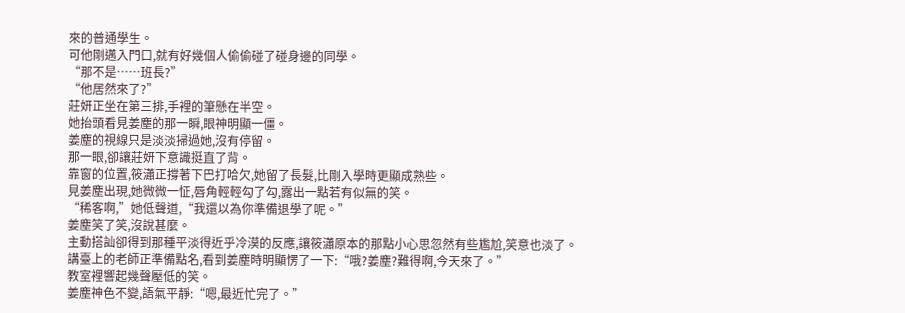來的普通學生。
可他剛邁入門口,就有好幾個人偷偷碰了碰身邊的同學。
“那不是……班長?”
“他居然來了?”
莊妍正坐在第三排,手裡的筆懸在半空。
她抬頭看見姜塵的那一瞬,眼神明顯一僵。
姜塵的視線只是淡淡掃過她,沒有停留。
那一眼,卻讓莊妍下意識挺直了背。
靠窗的位置,筱瀟正撐著下巴打哈欠,她留了長髮,比剛入學時更顯成熟些。
見姜塵出現,她微微一怔,唇角輕輕勾了勾,露出一點若有似無的笑。
“稀客啊,”她低聲道,“我還以為你準備退學了呢。”
姜塵笑了笑,沒說甚麼。
主動搭訕卻得到那種平淡得近乎冷漠的反應,讓筱瀟原本的那點小心思忽然有些尷尬,笑意也淡了。
講臺上的老師正準備點名,看到姜塵時明顯愣了一下:“哦?姜塵?難得啊,今天來了。”
教室裡響起幾聲壓低的笑。
姜塵神色不變,語氣平靜:“嗯,最近忙完了。”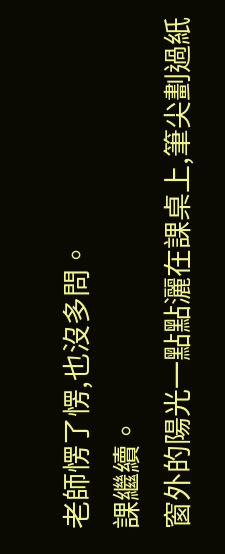老師愣了愣,也沒多問。
課繼續。
窗外的陽光一點點灑在課桌上,筆尖劃過紙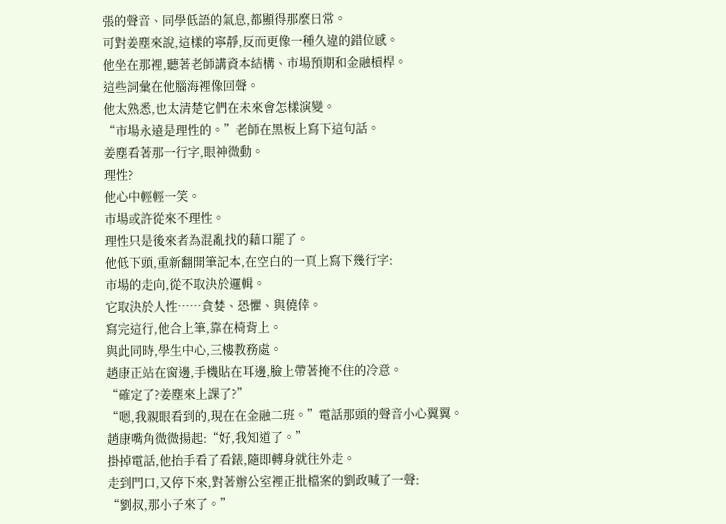張的聲音、同學低語的氣息,都顯得那麼日常。
可對姜塵來說,這樣的寧靜,反而更像一種久違的錯位感。
他坐在那裡,聽著老師講資本結構、市場預期和金融槓桿。
這些詞彙在他腦海裡像回聲。
他太熟悉,也太清楚它們在未來會怎樣演變。
“市場永遠是理性的。”老師在黑板上寫下這句話。
姜塵看著那一行字,眼神微動。
理性?
他心中輕輕一笑。
市場或許從來不理性。
理性只是後來者為混亂找的藉口罷了。
他低下頭,重新翻開筆記本,在空白的一頁上寫下幾行字:
市場的走向,從不取決於邏輯。
它取決於人性……貪婪、恐懼、與僥倖。
寫完這行,他合上筆,靠在椅背上。
與此同時,學生中心,三樓教務處。
趙康正站在窗邊,手機貼在耳邊,臉上帶著掩不住的冷意。
“確定了?姜塵來上課了?”
“嗯,我親眼看到的,現在在金融二班。”電話那頭的聲音小心翼翼。
趙康嘴角微微揚起:“好,我知道了。”
掛掉電話,他抬手看了看錶,隨即轉身就往外走。
走到門口,又停下來,對著辦公室裡正批檔案的劉政喊了一聲:
“劉叔,那小子來了。”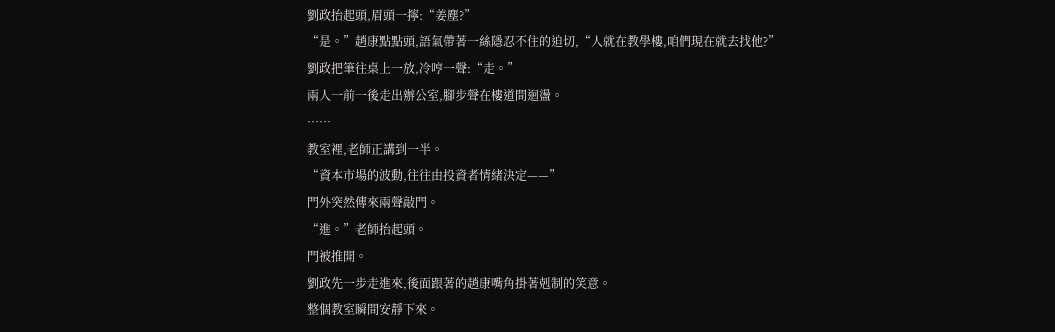劉政抬起頭,眉頭一擰:“姜塵?”
“是。”趙康點點頭,語氣帶著一絲隱忍不住的迫切,“人就在教學樓,咱們現在就去找他?”
劉政把筆往桌上一放,冷哼一聲:“走。”
兩人一前一後走出辦公室,腳步聲在樓道間迴盪。
……
教室裡,老師正講到一半。
“資本市場的波動,往往由投資者情緒決定——”
門外突然傳來兩聲敲門。
“進。”老師抬起頭。
門被推開。
劉政先一步走進來,後面跟著的趙康嘴角掛著剋制的笑意。
整個教室瞬間安靜下來。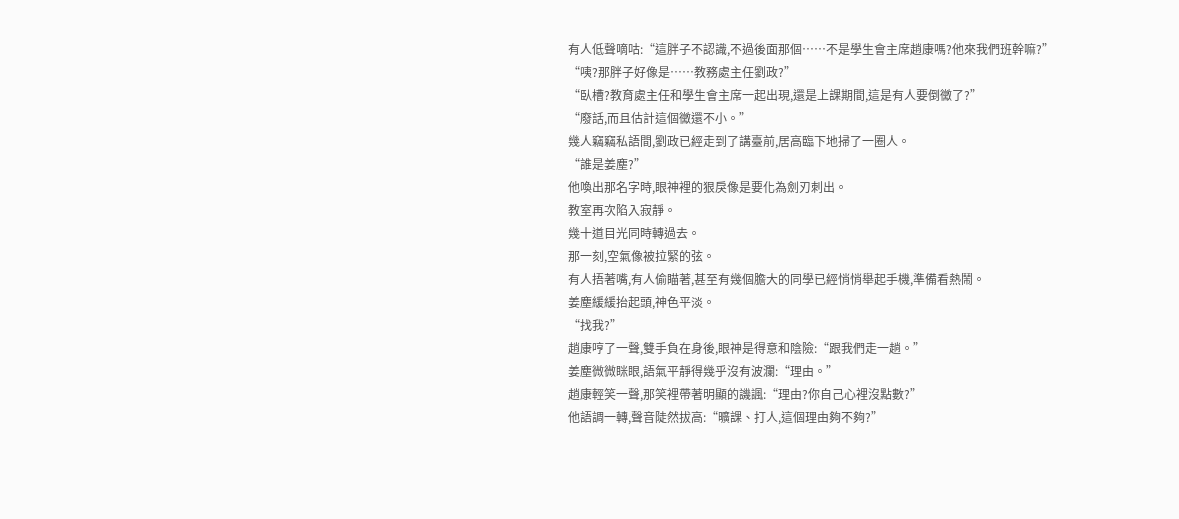有人低聲嘀咕:“這胖子不認識,不過後面那個……不是學生會主席趙康嗎?他來我們班幹嘛?”
“咦?那胖子好像是……教務處主任劉政?”
“臥槽?教育處主任和學生會主席一起出現,還是上課期間,這是有人要倒黴了?”
“廢話,而且估計這個黴還不小。”
幾人竊竊私語間,劉政已經走到了講臺前,居高臨下地掃了一圈人。
“誰是姜塵?”
他喚出那名字時,眼神裡的狠戾像是要化為劍刃刺出。
教室再次陷入寂靜。
幾十道目光同時轉過去。
那一刻,空氣像被拉緊的弦。
有人捂著嘴,有人偷瞄著,甚至有幾個膽大的同學已經悄悄舉起手機,準備看熱鬧。
姜塵緩緩抬起頭,神色平淡。
“找我?”
趙康哼了一聲,雙手負在身後,眼神是得意和陰險:“跟我們走一趟。”
姜塵微微眯眼,語氣平靜得幾乎沒有波瀾:“理由。”
趙康輕笑一聲,那笑裡帶著明顯的譏諷:“理由?你自己心裡沒點數?”
他語調一轉,聲音陡然拔高:“曠課、打人,這個理由夠不夠?”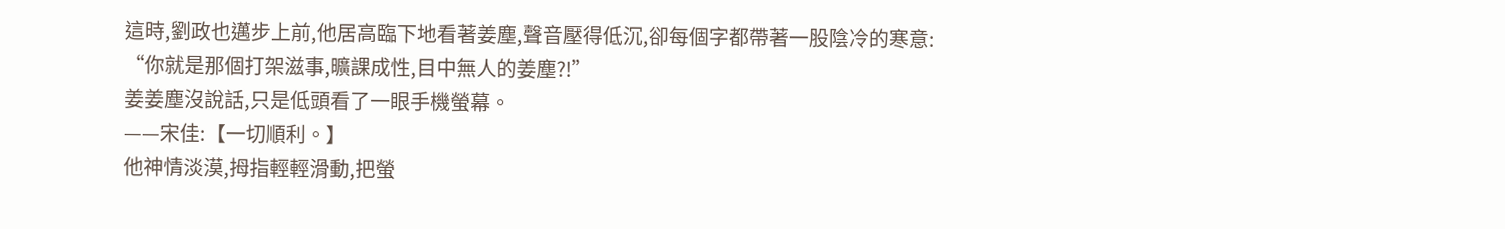這時,劉政也邁步上前,他居高臨下地看著姜塵,聲音壓得低沉,卻每個字都帶著一股陰冷的寒意:
“你就是那個打架滋事,曠課成性,目中無人的姜塵?!”
姜姜塵沒說話,只是低頭看了一眼手機螢幕。
——宋佳:【一切順利。】
他神情淡漠,拇指輕輕滑動,把螢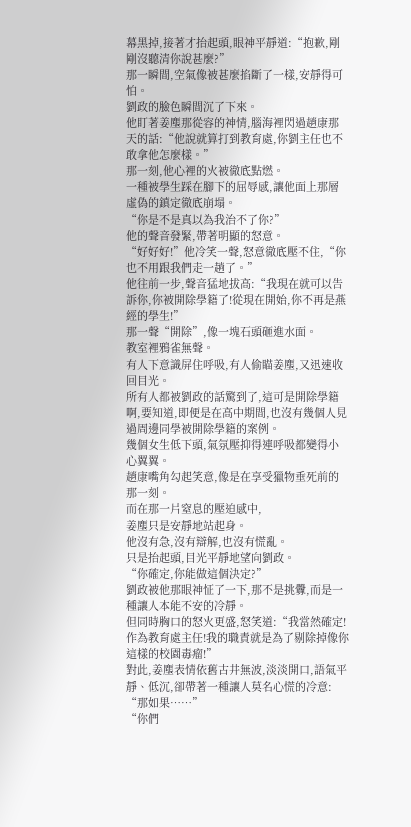幕黑掉,接著才抬起頭,眼神平靜道:“抱歉,剛剛沒聽清你說甚麼?”
那一瞬間,空氣像被甚麼掐斷了一樣,安靜得可怕。
劉政的臉色瞬間沉了下來。
他盯著姜塵那從容的神情,腦海裡閃過趙康那天的話:“他說就算打到教育處,你劉主任也不敢拿他怎麼樣。”
那一刻,他心裡的火被徹底點燃。
一種被學生踩在腳下的屈辱感,讓他面上那層虛偽的鎮定徹底崩塌。
“你是不是真以為我治不了你?”
他的聲音發緊,帶著明顯的怒意。
“好好好!”他冷笑一聲,怒意徹底壓不住,“你也不用跟我們走一趟了。”
他往前一步,聲音猛地拔高:“我現在就可以告訴你,你被開除學籍了!從現在開始,你不再是燕經的學生!”
那一聲“開除”,像一塊石頭砸進水面。
教室裡鴉雀無聲。
有人下意識屏住呼吸,有人偷瞄姜塵,又迅速收回目光。
所有人都被劉政的話驚到了,這可是開除學籍啊,要知道,即便是在高中期間,也沒有幾個人見過周邊同學被開除學籍的案例。
幾個女生低下頭,氣氛壓抑得連呼吸都變得小心翼翼。
趙康嘴角勾起笑意,像是在享受獵物垂死前的那一刻。
而在那一片窒息的壓迫感中,
姜塵只是安靜地站起身。
他沒有急,沒有辯解,也沒有慌亂。
只是抬起頭,目光平靜地望向劉政。
“你確定,你能做這個決定?”
劉政被他那眼神怔了一下,那不是挑釁,而是一種讓人本能不安的冷靜。
但同時胸口的怒火更盛,怒笑道:“我當然確定!作為教育處主任!我的職責就是為了剔除掉像你這樣的校園毒瘤!”
對此,姜塵表情依舊古井無波,淡淡開口,語氣平靜、低沉,卻帶著一種讓人莫名心慌的冷意:
“那如果……”
“你們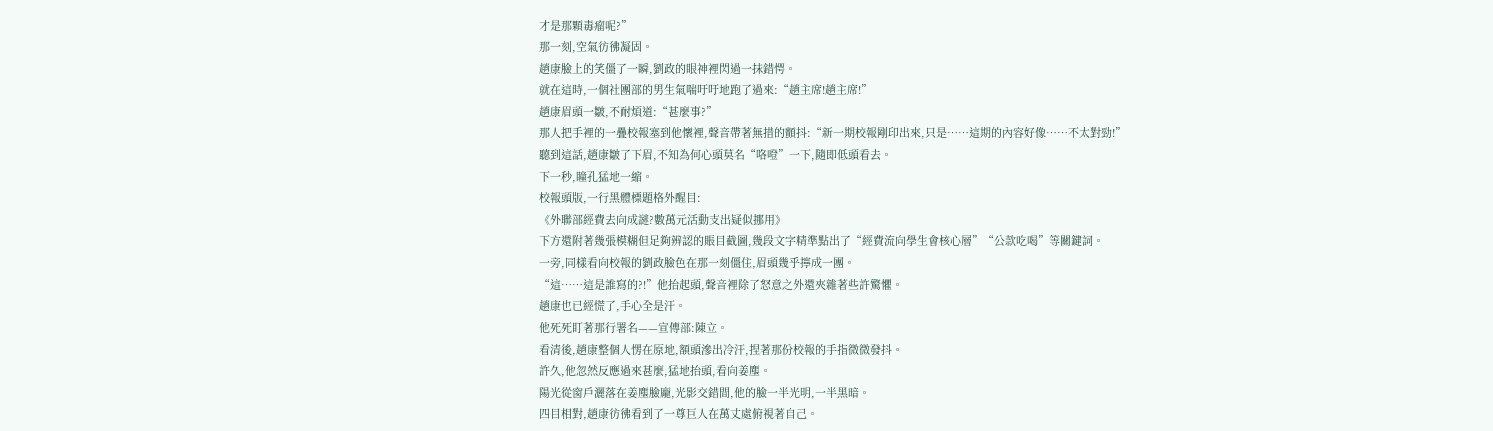才是那顆毒瘤呢?”
那一刻,空氣彷彿凝固。
趙康臉上的笑僵了一瞬,劉政的眼神裡閃過一抹錯愕。
就在這時,一個社團部的男生氣喘吁吁地跑了過來:“趙主席!趙主席!”
趙康眉頭一皺,不耐煩道:“甚麼事?”
那人把手裡的一疊校報塞到他懷裡,聲音帶著無措的顫抖:“新一期校報剛印出來,只是……這期的內容好像……不太對勁!”
聽到這話,趙康皺了下眉,不知為何心頭莫名“咯噔”一下,隨即低頭看去。
下一秒,瞳孔猛地一縮。
校報頭版,一行黑體標題格外醒目:
《外聯部經費去向成謎?數萬元活動支出疑似挪用》
下方還附著幾張模糊但足夠辨認的賬目截圖,幾段文字精準點出了“經費流向學生會核心層”“公款吃喝”等關鍵詞。
一旁,同樣看向校報的劉政臉色在那一刻僵住,眉頭幾乎擰成一團。
“這……這是誰寫的?!”他抬起頭,聲音裡除了怒意之外還夾雜著些許驚懼。
趙康也已經慌了,手心全是汗。
他死死盯著那行署名——宣傳部:陳立。
看清後,趙康整個人愣在原地,額頭滲出冷汗,捏著那份校報的手指微微發抖。
許久,他忽然反應過來甚麼,猛地抬頭,看向姜塵。
陽光從窗戶灑落在姜塵臉龐,光影交錯間,他的臉一半光明,一半黑暗。
四目相對,趙康彷彿看到了一尊巨人在萬丈處俯視著自己。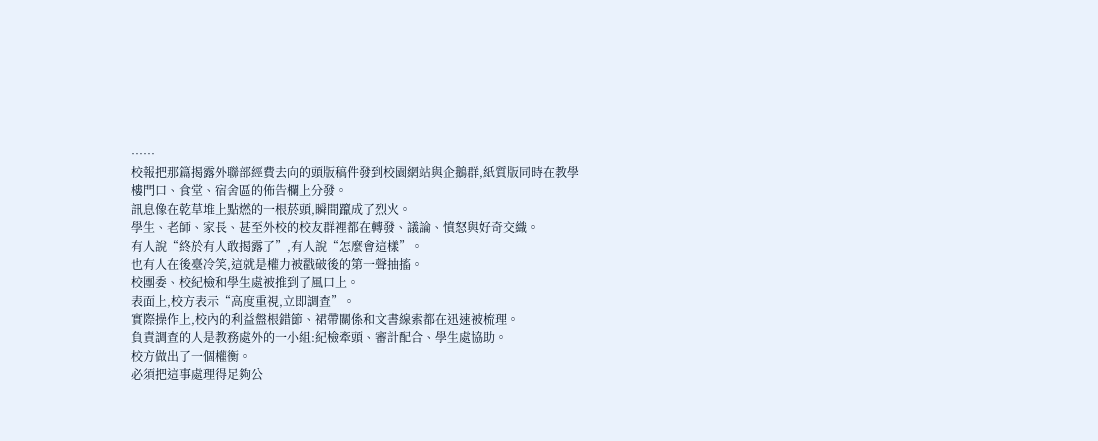……
校報把那篇揭露外聯部經費去向的頭版稿件發到校園網站與企鵝群,紙質版同時在教學樓門口、食堂、宿舍區的佈告欄上分發。
訊息像在乾草堆上點燃的一根菸頭,瞬間躥成了烈火。
學生、老師、家長、甚至外校的校友群裡都在轉發、議論、憤怒與好奇交織。
有人說“終於有人敢揭露了”,有人說“怎麼會這樣”。
也有人在後臺冷笑,這就是權力被戳破後的第一聲抽搐。
校團委、校紀檢和學生處被推到了風口上。
表面上,校方表示“高度重視,立即調查”。
實際操作上,校內的利益盤根錯節、裙帶關係和文書線索都在迅速被梳理。
負責調查的人是教務處外的一小組:紀檢牽頭、審計配合、學生處協助。
校方做出了一個權衡。
必須把這事處理得足夠公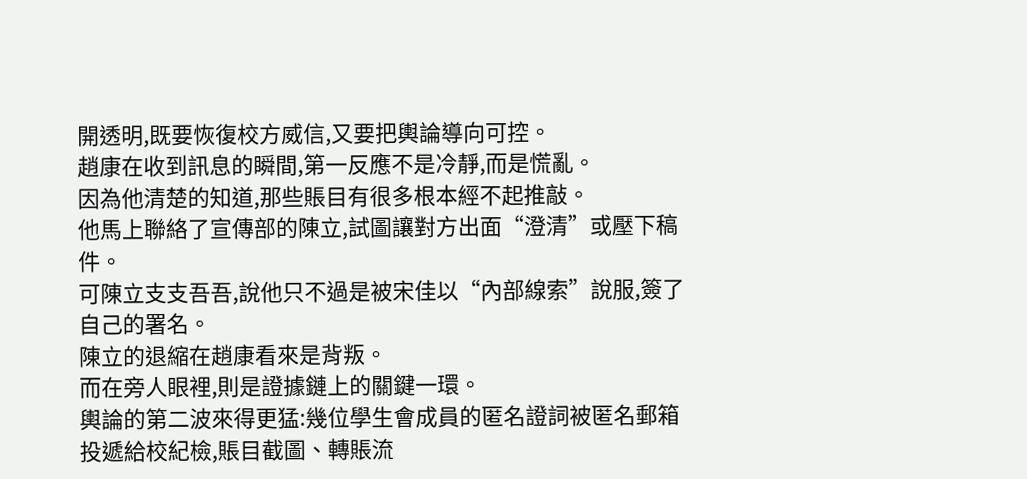開透明,既要恢復校方威信,又要把輿論導向可控。
趙康在收到訊息的瞬間,第一反應不是冷靜,而是慌亂。
因為他清楚的知道,那些賬目有很多根本經不起推敲。
他馬上聯絡了宣傳部的陳立,試圖讓對方出面“澄清”或壓下稿件。
可陳立支支吾吾,說他只不過是被宋佳以“內部線索”說服,簽了自己的署名。
陳立的退縮在趙康看來是背叛。
而在旁人眼裡,則是證據鏈上的關鍵一環。
輿論的第二波來得更猛:幾位學生會成員的匿名證詞被匿名郵箱投遞給校紀檢,賬目截圖、轉賬流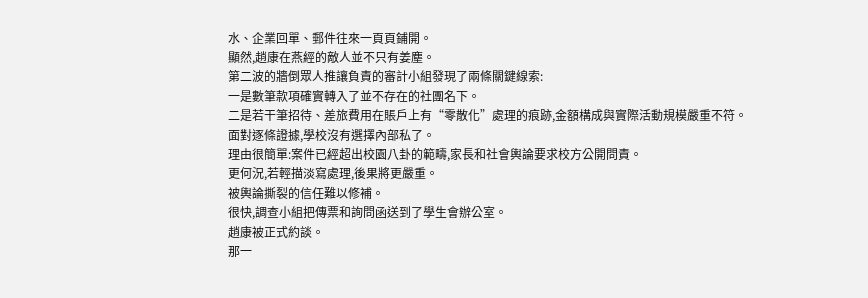水、企業回單、郵件往來一頁頁鋪開。
顯然,趙康在燕經的敵人並不只有姜塵。
第二波的牆倒眾人推讓負責的審計小組發現了兩條關鍵線索:
一是數筆款項確實轉入了並不存在的社團名下。
二是若干筆招待、差旅費用在賬戶上有“零散化”處理的痕跡,金額構成與實際活動規模嚴重不符。
面對逐條證據,學校沒有選擇內部私了。
理由很簡單:案件已經超出校園八卦的範疇,家長和社會輿論要求校方公開問責。
更何況,若輕描淡寫處理,後果將更嚴重。
被輿論撕裂的信任難以修補。
很快,調查小組把傳票和詢問函送到了學生會辦公室。
趙康被正式約談。
那一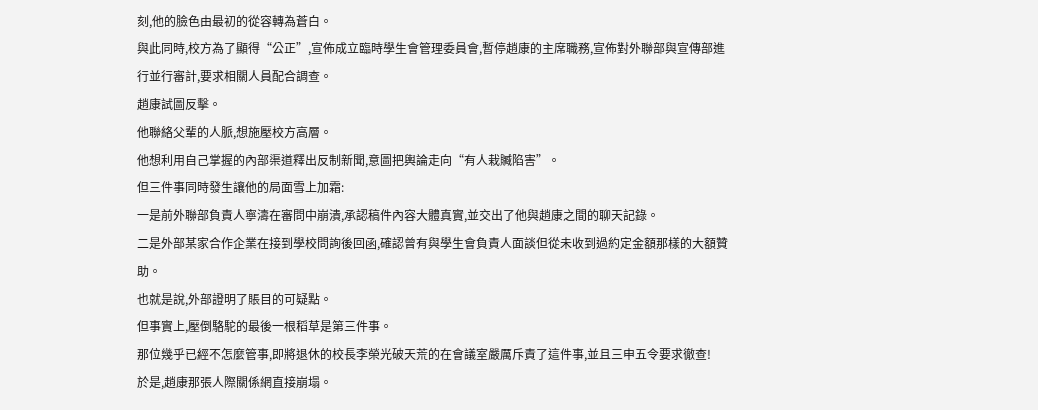刻,他的臉色由最初的從容轉為蒼白。
與此同時,校方為了顯得“公正”,宣佈成立臨時學生會管理委員會,暫停趙康的主席職務,宣佈對外聯部與宣傳部進行並行審計,要求相關人員配合調查。
趙康試圖反擊。
他聯絡父輩的人脈,想施壓校方高層。
他想利用自己掌握的內部渠道釋出反制新聞,意圖把輿論走向“有人栽贓陷害”。
但三件事同時發生讓他的局面雪上加霜:
一是前外聯部負責人寧濤在審問中崩潰,承認稿件內容大體真實,並交出了他與趙康之間的聊天記錄。
二是外部某家合作企業在接到學校問詢後回函,確認曾有與學生會負責人面談但從未收到過約定金額那樣的大額贊助。
也就是說,外部證明了賬目的可疑點。
但事實上,壓倒駱駝的最後一根稻草是第三件事。
那位幾乎已經不怎麼管事,即將退休的校長李榮光破天荒的在會議室嚴厲斥責了這件事,並且三申五令要求徹查!
於是,趙康那張人際關係網直接崩塌。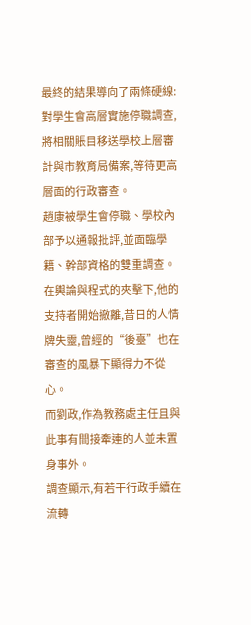最終的結果導向了兩條硬線:
對學生會高層實施停職調查,將相關賬目移送學校上層審計與市教育局備案,等待更高層面的行政審查。
趙康被學生會停職、學校內部予以通報批評,並面臨學籍、幹部資格的雙重調查。
在輿論與程式的夾擊下,他的支持者開始撤離,昔日的人情牌失靈,曾經的“後臺”也在審查的風暴下顯得力不從心。
而劉政,作為教務處主任且與此事有間接牽連的人並未置身事外。
調查顯示,有若干行政手續在流轉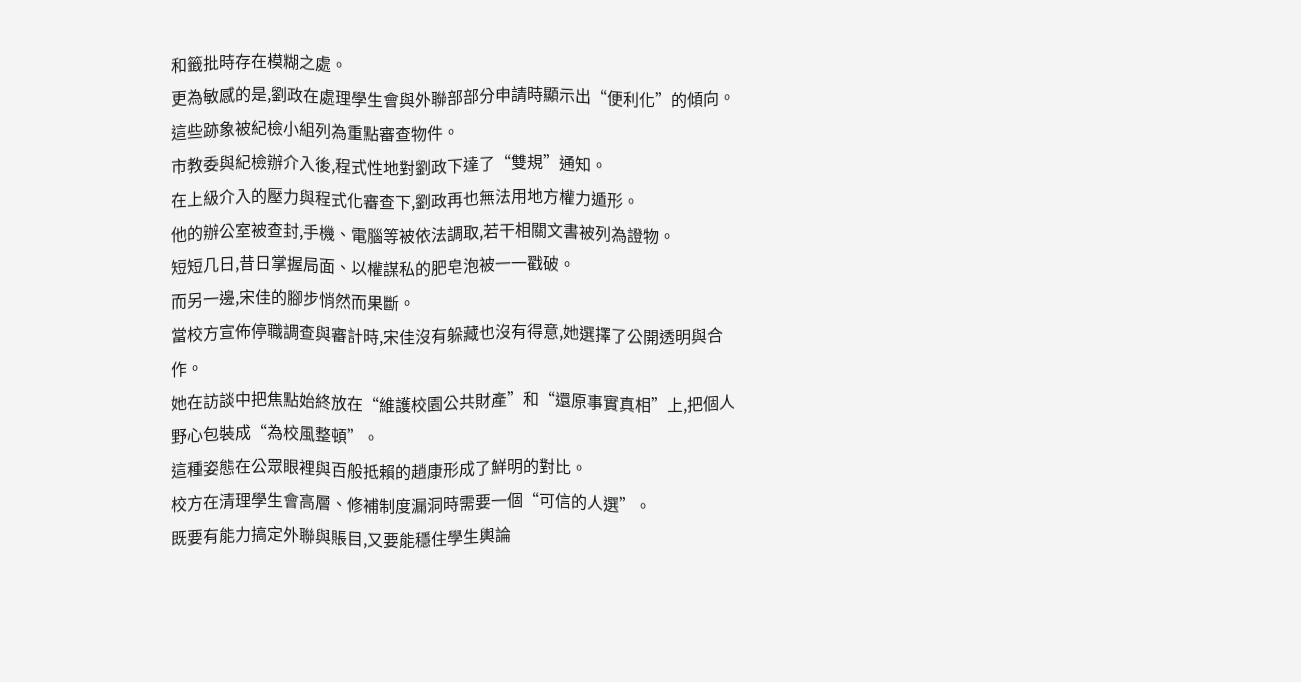和籤批時存在模糊之處。
更為敏感的是,劉政在處理學生會與外聯部部分申請時顯示出“便利化”的傾向。
這些跡象被紀檢小組列為重點審查物件。
市教委與紀檢辦介入後,程式性地對劉政下達了“雙規”通知。
在上級介入的壓力與程式化審查下,劉政再也無法用地方權力遁形。
他的辦公室被查封,手機、電腦等被依法調取,若干相關文書被列為證物。
短短几日,昔日掌握局面、以權謀私的肥皂泡被一一戳破。
而另一邊,宋佳的腳步悄然而果斷。
當校方宣佈停職調查與審計時,宋佳沒有躲藏也沒有得意,她選擇了公開透明與合作。
她在訪談中把焦點始終放在“維護校園公共財產”和“還原事實真相”上,把個人野心包裝成“為校風整頓”。
這種姿態在公眾眼裡與百般抵賴的趙康形成了鮮明的對比。
校方在清理學生會高層、修補制度漏洞時需要一個“可信的人選”。
既要有能力搞定外聯與賬目,又要能穩住學生輿論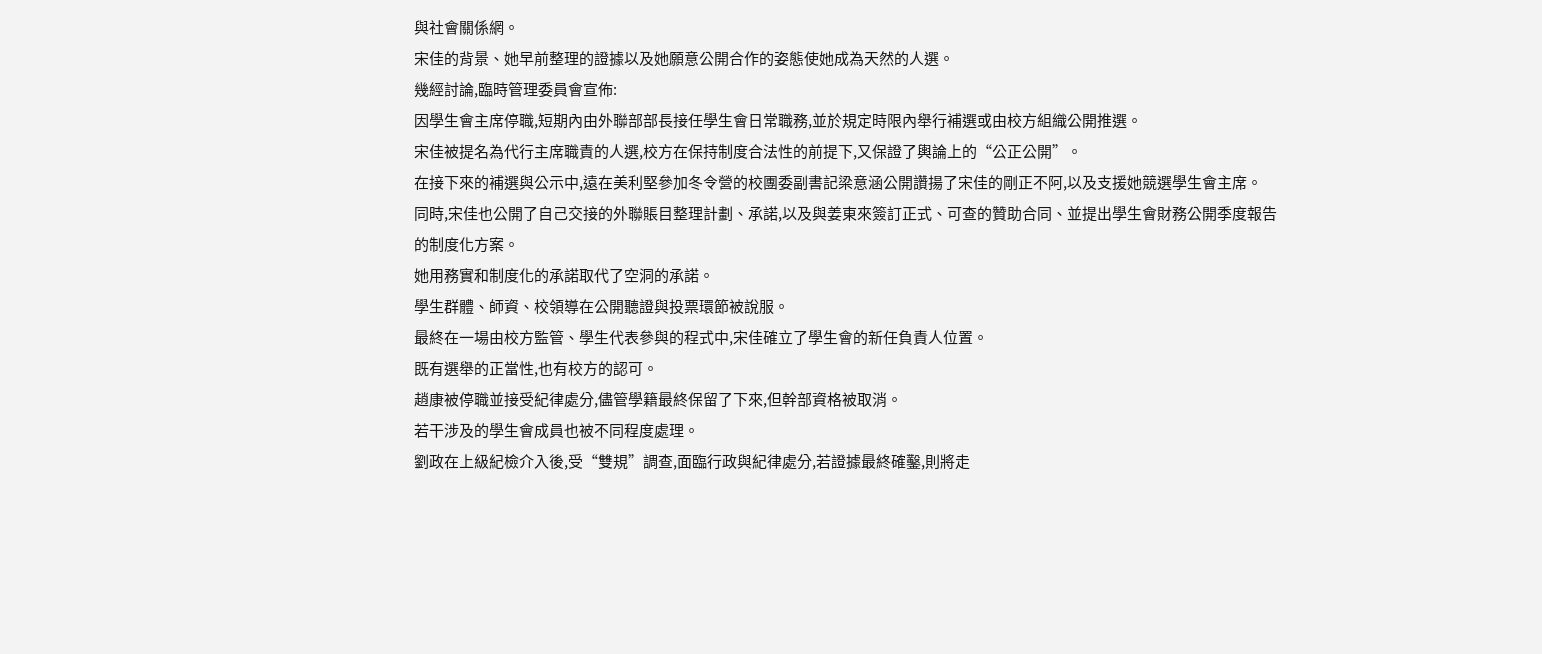與社會關係網。
宋佳的背景、她早前整理的證據以及她願意公開合作的姿態使她成為天然的人選。
幾經討論,臨時管理委員會宣佈:
因學生會主席停職,短期內由外聯部部長接任學生會日常職務,並於規定時限內舉行補選或由校方組織公開推選。
宋佳被提名為代行主席職責的人選,校方在保持制度合法性的前提下,又保證了輿論上的“公正公開”。
在接下來的補選與公示中,遠在美利堅參加冬令營的校團委副書記梁意涵公開讚揚了宋佳的剛正不阿,以及支援她競選學生會主席。
同時,宋佳也公開了自己交接的外聯賬目整理計劃、承諾,以及與姜東來簽訂正式、可查的贊助合同、並提出學生會財務公開季度報告的制度化方案。
她用務實和制度化的承諾取代了空洞的承諾。
學生群體、師資、校領導在公開聽證與投票環節被說服。
最終在一場由校方監管、學生代表參與的程式中,宋佳確立了學生會的新任負責人位置。
既有選舉的正當性,也有校方的認可。
趙康被停職並接受紀律處分,儘管學籍最終保留了下來,但幹部資格被取消。
若干涉及的學生會成員也被不同程度處理。
劉政在上級紀檢介入後,受“雙規”調查,面臨行政與紀律處分,若證據最終確鑿,則將走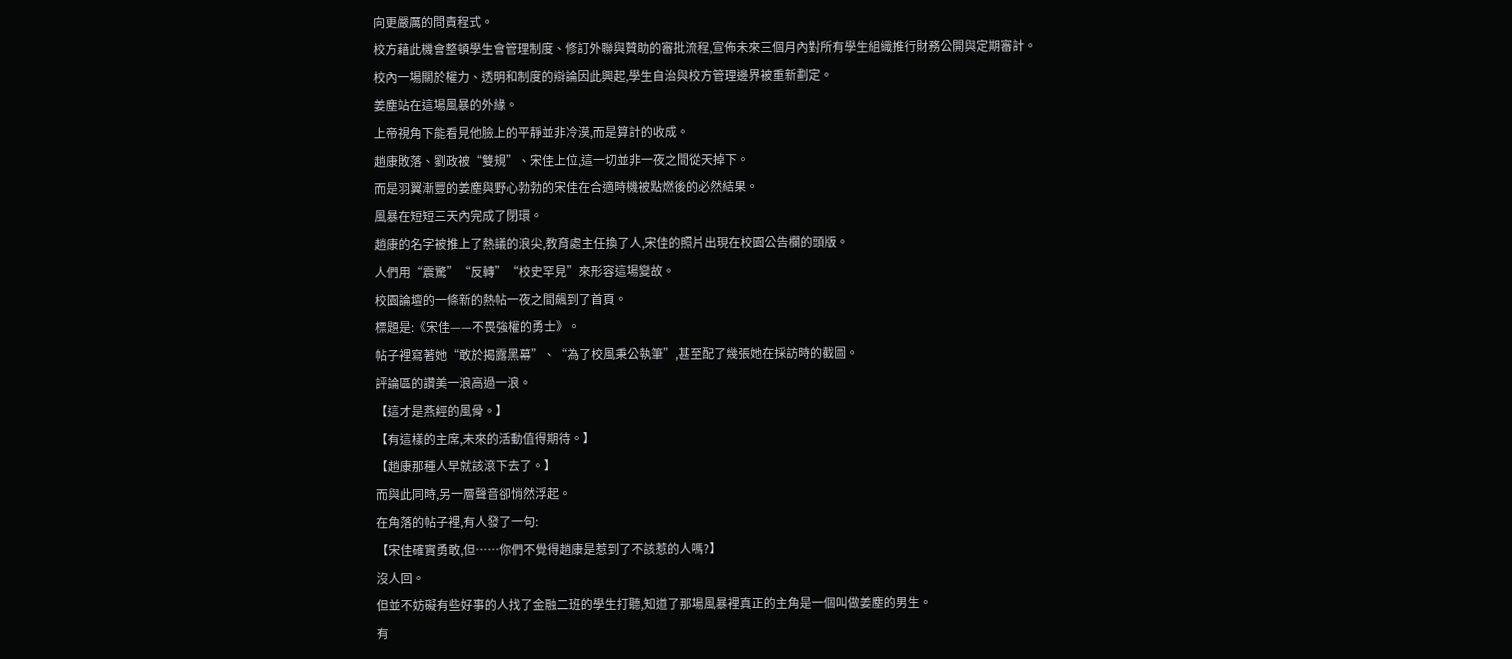向更嚴厲的問責程式。
校方藉此機會整頓學生會管理制度、修訂外聯與贊助的審批流程,宣佈未來三個月內對所有學生組織推行財務公開與定期審計。
校內一場關於權力、透明和制度的辯論因此興起,學生自治與校方管理邊界被重新劃定。
姜塵站在這場風暴的外緣。
上帝視角下能看見他臉上的平靜並非冷漠,而是算計的收成。
趙康敗落、劉政被“雙規”、宋佳上位,這一切並非一夜之間從天掉下。
而是羽翼漸豐的姜塵與野心勃勃的宋佳在合適時機被點燃後的必然結果。
風暴在短短三天內完成了閉環。
趙康的名字被推上了熱議的浪尖,教育處主任換了人,宋佳的照片出現在校園公告欄的頭版。
人們用“震驚”“反轉”“校史罕見”來形容這場變故。
校園論壇的一條新的熱帖一夜之間飆到了首頁。
標題是:《宋佳——不畏強權的勇士》。
帖子裡寫著她“敢於揭露黑幕”、“為了校風秉公執筆”,甚至配了幾張她在採訪時的截圖。
評論區的讚美一浪高過一浪。
【這才是燕經的風骨。】
【有這樣的主席,未來的活動值得期待。】
【趙康那種人早就該滾下去了。】
而與此同時,另一層聲音卻悄然浮起。
在角落的帖子裡,有人發了一句:
【宋佳確實勇敢,但……你們不覺得趙康是惹到了不該惹的人嗎?】
沒人回。
但並不妨礙有些好事的人找了金融二班的學生打聽,知道了那場風暴裡真正的主角是一個叫做姜塵的男生。
有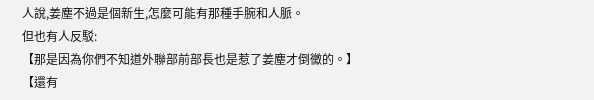人說,姜塵不過是個新生,怎麼可能有那種手腕和人脈。
但也有人反駁:
【那是因為你們不知道外聯部前部長也是惹了姜塵才倒黴的。】
【還有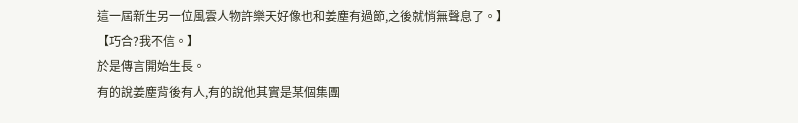這一屆新生另一位風雲人物許樂天好像也和姜塵有過節,之後就悄無聲息了。】
【巧合?我不信。】
於是傳言開始生長。
有的說姜塵背後有人,有的說他其實是某個集團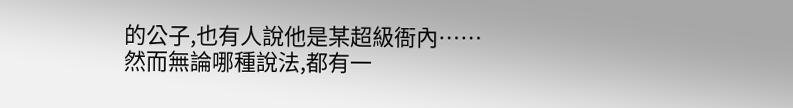的公子,也有人說他是某超級衙內……
然而無論哪種說法,都有一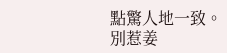點驚人地一致。
別惹姜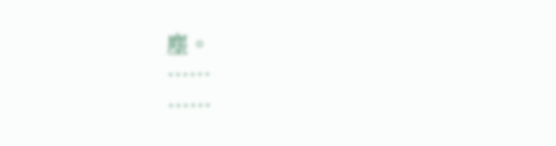塵。
……
……